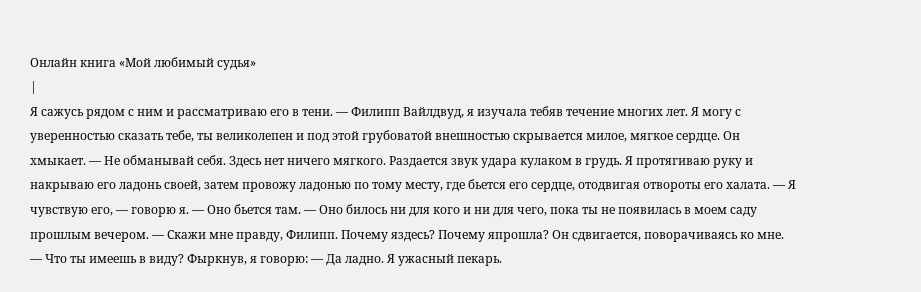Онлайн книга «Мой любимый судья»
|
Я сажусь рядом с ним и рассматриваю его в тени. — Филипп Вайлдвуд, я изучала тебяв течение многих лет. Я могу с уверенностью сказать тебе, ты великолепен и под этой грубоватой внешностью скрывается милое, мягкое сердце. Он хмыкает. — Не обманывай себя. Здесь нет ничего мягкого. Раздается звук удара кулаком в грудь. Я протягиваю руку и накрываю его ладонь своей, затем провожу ладонью по тому месту, где бьется его сердце, отодвигая отвороты его халата. — Я чувствую его, — говорю я. — Оно бьется там. — Оно билось ни для кого и ни для чего, пока ты не появилась в моем саду прошлым вечером. — Скажи мне правду, Филипп. Почему яздесь? Почему япрошла? Он сдвигается, поворачиваясь ко мне. — Что ты имеешь в виду? Фыркнув, я говорю: — Да ладно. Я ужасный пекарь.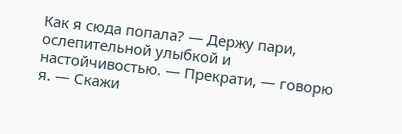Как я сюда попала? — Держу пари, ослепительной улыбкой и настойчивостью. — Прекрати, — говорю я. — Скажи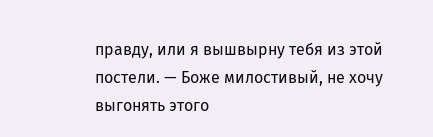правду, или я вышвырну тебя из этой постели. — Боже милостивый, не хочу выгонять этого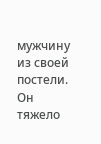мужчину из своей постели. Он тяжело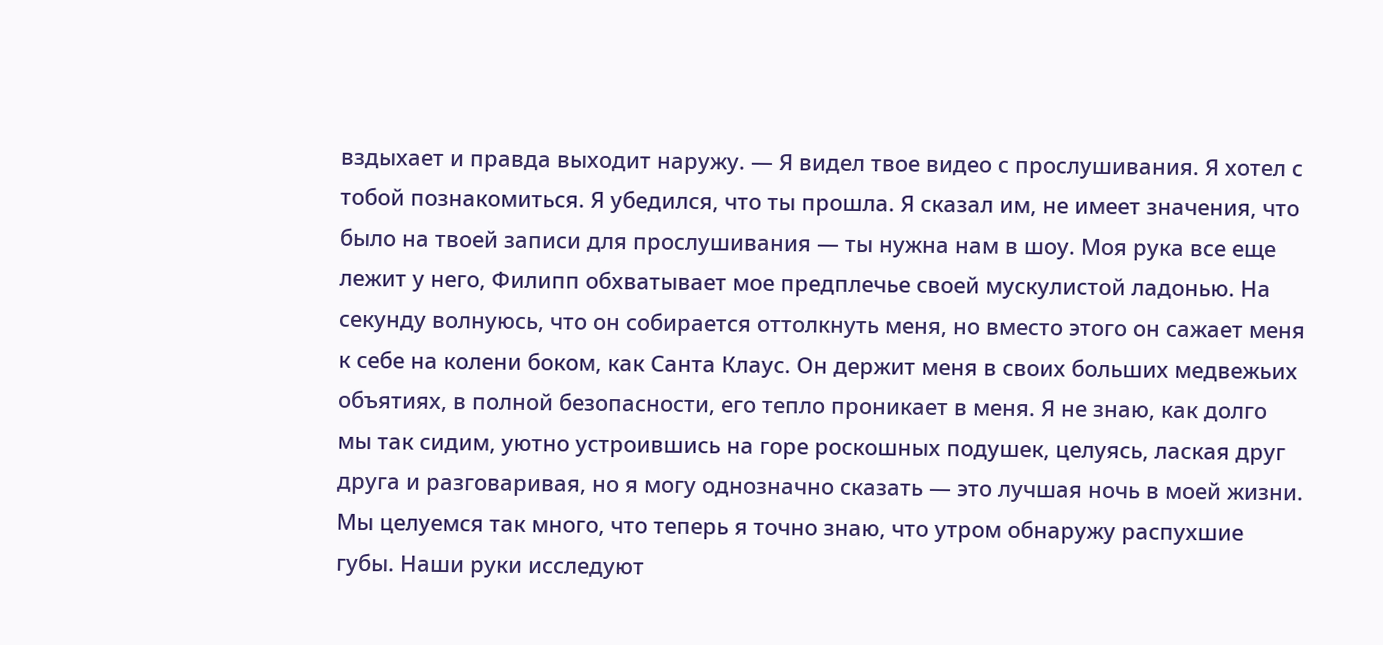вздыхает и правда выходит наружу. — Я видел твое видео с прослушивания. Я хотел с тобой познакомиться. Я убедился, что ты прошла. Я сказал им, не имеет значения, что было на твоей записи для прослушивания — ты нужна нам в шоу. Моя рука все еще лежит у него, Филипп обхватывает мое предплечье своей мускулистой ладонью. На секунду волнуюсь, что он собирается оттолкнуть меня, но вместо этого он сажает меня к себе на колени боком, как Санта Клаус. Он держит меня в своих больших медвежьих объятиях, в полной безопасности, его тепло проникает в меня. Я не знаю, как долго мы так сидим, уютно устроившись на горе роскошных подушек, целуясь, лаская друг друга и разговаривая, но я могу однозначно сказать — это лучшая ночь в моей жизни. Мы целуемся так много, что теперь я точно знаю, что утром обнаружу распухшие губы. Наши руки исследуют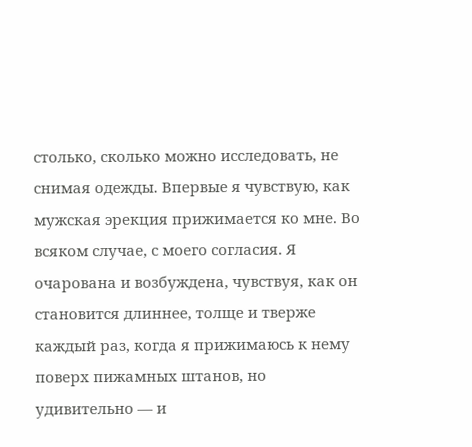столько, сколько можно исследовать, не снимая одежды. Впервые я чувствую, как мужская эрекция прижимается ко мне. Во всяком случае, с моего согласия. Я очарована и возбуждена, чувствуя, как он становится длиннее, толще и тверже каждый раз, когда я прижимаюсь к нему поверх пижамных штанов, но удивительно — и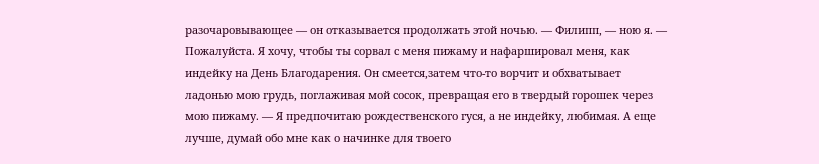разочаровывающее — он отказывается продолжать этой ночью. — Филипп, — ною я. — Пожалуйста. Я хочу, чтобы ты сорвал с меня пижаму и нафаршировал меня, как индейку на День Благодарения. Он смеется,затем что-то ворчит и обхватывает ладонью мою грудь, поглаживая мой сосок, превращая его в твердый горошек через мою пижаму. — Я предпочитаю рождественского гуся, а не индейку, любимая. А еще лучше, думай обо мне как о начинке для твоего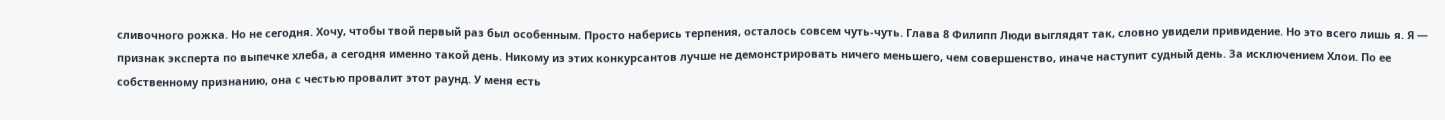сливочного рожка. Но не сегодня. Хочу, чтобы твой первый раз был особенным. Просто наберись терпения, осталось совсем чуть-чуть. Глава 8 Филипп Люди выглядят так, словно увидели привидение. Но это всего лишь я. Я — признак эксперта по выпечке хлеба, а сегодня именно такой день. Никому из этих конкурсантов лучше не демонстрировать ничего меньшего, чем совершенство, иначе наступит судный день. За исключением Хлои. По ее собственному признанию, она с честью провалит этот раунд. У меня есть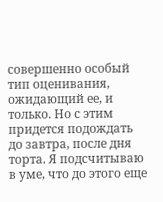совершенно особый тип оценивания, ожидающий ее, и только. Но с этим придется подождать до завтра, после дня торта. Я подсчитываю в уме, что до этого еще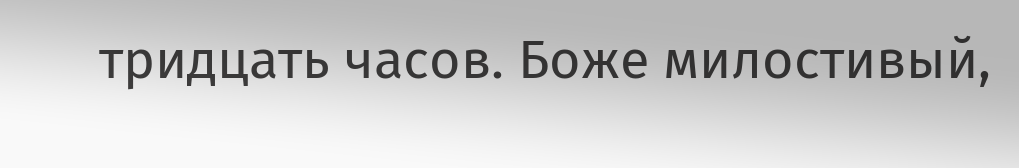тридцать часов. Боже милостивый,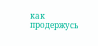как продержусь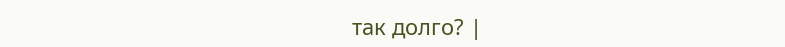так долго? |